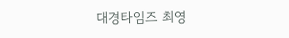대경타임즈 최영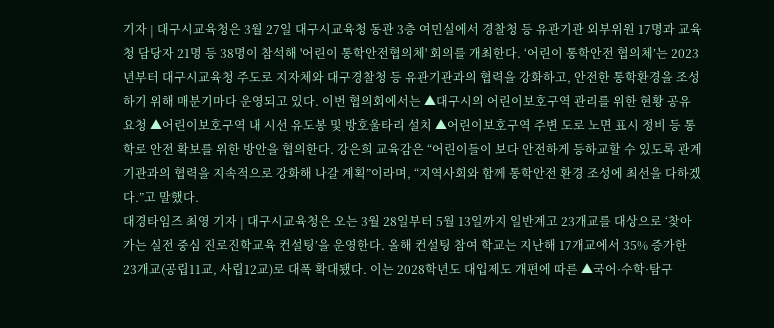기자 | 대구시교육청은 3월 27일 대구시교육청 동관 3층 여민실에서 경찰청 등 유관기관 외부위원 17명과 교육청 담당자 21명 등 38명이 참석해 '어린이 통학안전협의체' 회의를 개최한다. ‘어린이 통학안전 협의체’는 2023년부터 대구시교육청 주도로 지자체와 대구경찰청 등 유관기관과의 협력을 강화하고, 안전한 통학환경을 조성하기 위해 매분기마다 운영되고 있다. 이번 협의회에서는 ▲대구시의 어린이보호구역 관리를 위한 현황 공유 요청 ▲어린이보호구역 내 시선 유도봉 및 방호울타리 설치 ▲어린이보호구역 주변 도로 노면 표시 정비 등 통학로 안전 확보를 위한 방안을 협의한다. 강은희 교육감은 “어린이들이 보다 안전하게 등하교할 수 있도록 관계기관과의 협력을 지속적으로 강화해 나갈 계획”이라며, “지역사회와 함께 통학안전 환경 조성에 최선을 다하겠다.”고 말했다.
대경타임즈 최영 기자 | 대구시교육청은 오는 3월 28일부터 5월 13일까지 일반계고 23개교를 대상으로 ‘찾아가는 실전 중심 진로진학교육 컨설팅’을 운영한다. 올해 컨설팅 참여 학교는 지난해 17개교에서 35% 증가한 23개교(공립11교, 사립12교)로 대폭 확대됐다. 이는 2028학년도 대입제도 개편에 따른 ▲국어·수학·탐구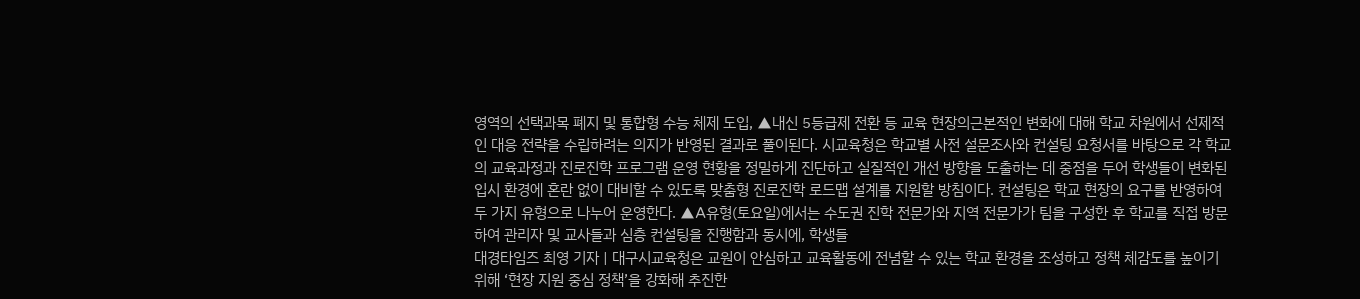영역의 선택과목 폐지 및 통합형 수능 체제 도입, ▲내신 5등급제 전환 등 교육 현장의근본적인 변화에 대해 학교 차원에서 선제적인 대응 전략을 수립하려는 의지가 반영된 결과로 풀이된다. 시교육청은 학교별 사전 설문조사와 컨설팅 요청서를 바탕으로 각 학교의 교육과정과 진로진학 프로그램 운영 현황을 정밀하게 진단하고 실질적인 개선 방향을 도출하는 데 중점을 두어 학생들이 변화된 입시 환경에 혼란 없이 대비할 수 있도록 맞춤형 진로진학 로드맵 설계를 지원할 방침이다. 컨설팅은 학교 현장의 요구를 반영하여 두 가지 유형으로 나누어 운영한다. ▲A유형(토요일)에서는 수도권 진학 전문가와 지역 전문가가 팀을 구성한 후 학교를 직접 방문하여 관리자 및 교사들과 심층 컨설팅을 진행함과 동시에, 학생들
대경타임즈 최영 기자 | 대구시교육청은 교원이 안심하고 교육활동에 전념할 수 있는 학교 환경을 조성하고 정책 체감도를 높이기 위해 ‘현장 지원 중심 정책’을 강화해 추진한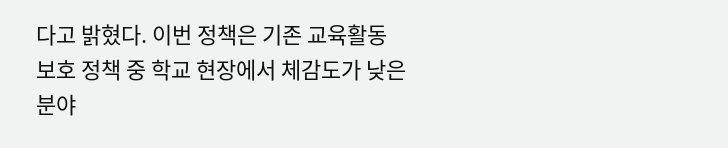다고 밝혔다. 이번 정책은 기존 교육활동 보호 정책 중 학교 현장에서 체감도가 낮은 분야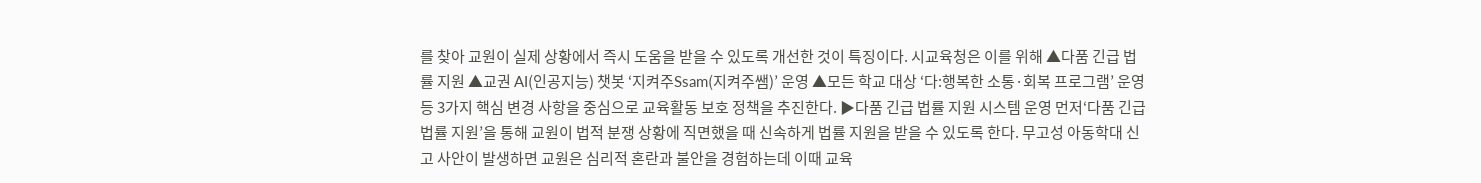를 찾아 교원이 실제 상황에서 즉시 도움을 받을 수 있도록 개선한 것이 특징이다. 시교육청은 이를 위해 ▲다품 긴급 법률 지원 ▲교권 AI(인공지능) 챗봇 ‘지켜주Ssam(지켜주쌤)’ 운영 ▲모든 학교 대상 ‘다:행복한 소통·회복 프로그램’ 운영 등 3가지 핵심 변경 사항을 중심으로 교육활동 보호 정책을 추진한다. ▶다품 긴급 법률 지원 시스템 운영 먼저‘다품 긴급 법률 지원’을 통해 교원이 법적 분쟁 상황에 직면했을 때 신속하게 법률 지원을 받을 수 있도록 한다. 무고성 아동학대 신고 사안이 발생하면 교원은 심리적 혼란과 불안을 경험하는데 이때 교육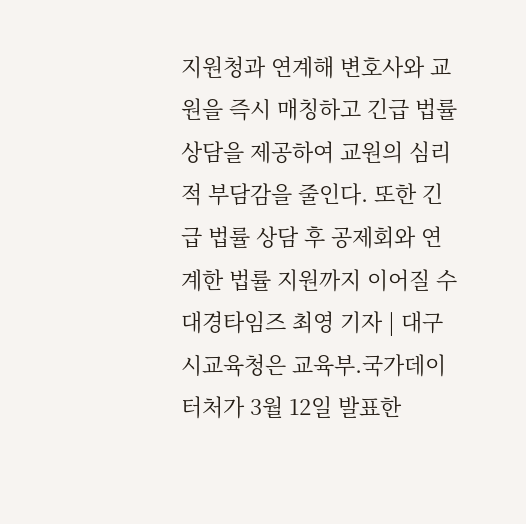지원청과 연계해 변호사와 교원을 즉시 매칭하고 긴급 법률 상담을 제공하여 교원의 심리적 부담감을 줄인다. 또한 긴급 법률 상담 후 공제회와 연계한 법률 지원까지 이어질 수
대경타임즈 최영 기자 | 대구시교육청은 교육부.국가데이터처가 3월 12일 발표한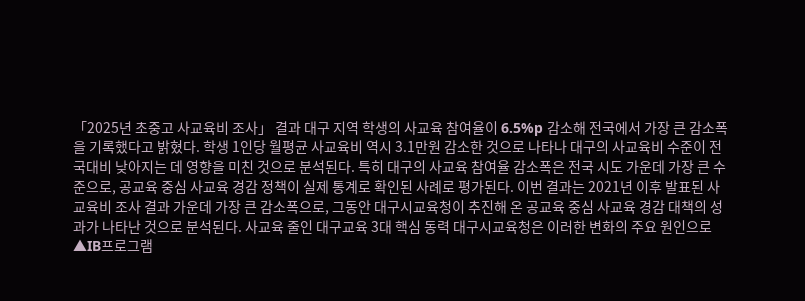「2025년 초중고 사교육비 조사」 결과 대구 지역 학생의 사교육 참여율이 6.5%p 감소해 전국에서 가장 큰 감소폭을 기록했다고 밝혔다. 학생 1인당 월평균 사교육비 역시 3.1만원 감소한 것으로 나타나 대구의 사교육비 수준이 전국대비 낮아지는 데 영향을 미친 것으로 분석된다. 특히 대구의 사교육 참여율 감소폭은 전국 시도 가운데 가장 큰 수준으로, 공교육 중심 사교육 경감 정책이 실제 통계로 확인된 사례로 평가된다. 이번 결과는 2021년 이후 발표된 사교육비 조사 결과 가운데 가장 큰 감소폭으로, 그동안 대구시교육청이 추진해 온 공교육 중심 사교육 경감 대책의 성과가 나타난 것으로 분석된다. 사교육 줄인 대구교육 3대 핵심 동력 대구시교육청은 이러한 변화의 주요 원인으로 ▲IB프로그램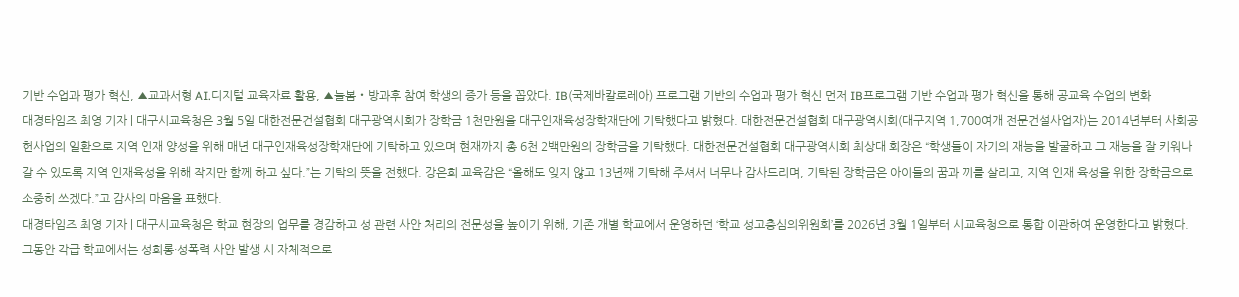기반 수업과 평가 혁신, ▲교과서형 AI.디지털 교육자료 활용, ▲늘봄・방과후 참여 학생의 증가 등을 꼽았다. IB(국제바칼로레아) 프로그램 기반의 수업과 평가 혁신 먼저 IB프로그램 기반 수업과 평가 혁신을 통해 공교육 수업의 변화
대경타임즈 최영 기자 | 대구시교육청은 3월 5일 대한전문건설협회 대구광역시회가 장학금 1천만원을 대구인재육성장학재단에 기탁했다고 밝혔다. 대한전문건설협회 대구광역시회(대구지역 1,700여개 전문건설사업자)는 2014년부터 사회공헌사업의 일환으로 지역 인재 양성을 위해 매년 대구인재육성장학재단에 기탁하고 있으며 현재까지 총 6천 2백만원의 장학금을 기탁했다. 대한전문건설협회 대구광역시회 최상대 회장은 “학생들이 자기의 재능을 발굴하고 그 재능을 잘 키워나갈 수 있도록 지역 인재육성을 위해 작지만 함께 하고 싶다.”는 기탁의 뜻을 전했다. 강은희 교육감은 “올해도 잊지 않고 13년째 기탁해 주셔서 너무나 감사드리며, 기탁된 장학금은 아이들의 꿈과 끼를 살리고, 지역 인재 육성을 위한 장학금으로 소중히 쓰겠다.”고 감사의 마음을 표했다.
대경타임즈 최영 기자 | 대구시교육청은 학교 현장의 업무를 경감하고 성 관련 사안 처리의 전문성을 높이기 위해, 기존 개별 학교에서 운영하던 ‘학교 성고충심의위원회’를 2026년 3월 1일부터 시교육청으로 통합 이관하여 운영한다고 밝혔다. 그동안 각급 학교에서는 성희롱·성폭력 사안 발생 시 자체적으로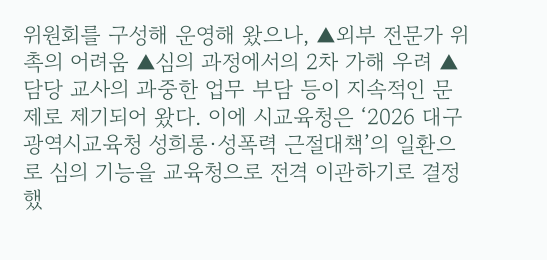위원회를 구성해 운영해 왔으나, ▲외부 전문가 위촉의 어려움 ▲심의 과정에서의 2차 가해 우려 ▲담당 교사의 과중한 업무 부담 등이 지속적인 문제로 제기되어 왔다. 이에 시교육청은 ‘2026 대구광역시교육청 성희롱·성폭력 근절대책’의 일환으로 심의 기능을 교육청으로 전격 이관하기로 결정했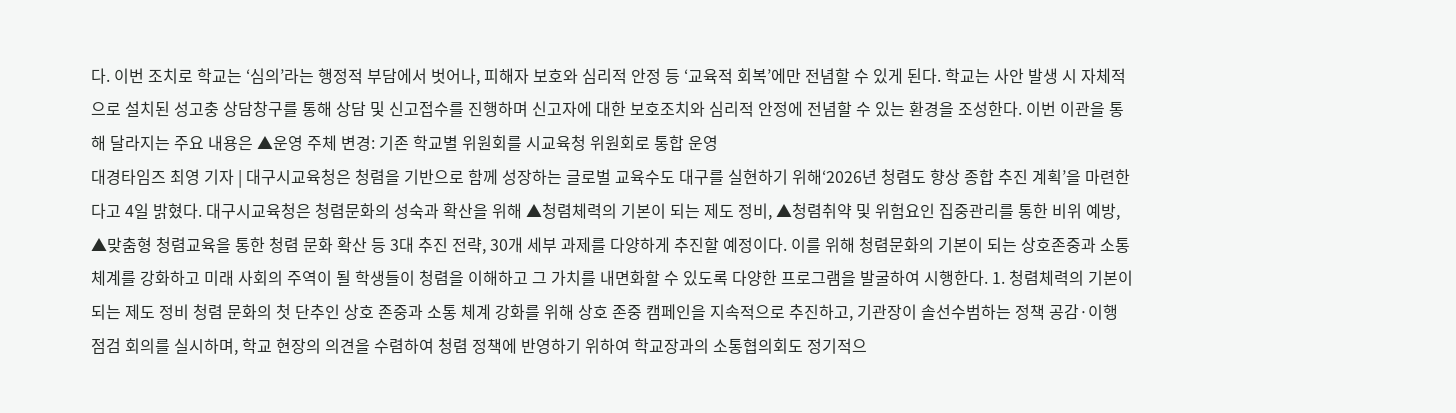다. 이번 조치로 학교는 ‘심의’라는 행정적 부담에서 벗어나, 피해자 보호와 심리적 안정 등 ‘교육적 회복’에만 전념할 수 있게 된다. 학교는 사안 발생 시 자체적으로 설치된 성고충 상담창구를 통해 상담 및 신고접수를 진행하며 신고자에 대한 보호조치와 심리적 안정에 전념할 수 있는 환경을 조성한다. 이번 이관을 통해 달라지는 주요 내용은 ▲운영 주체 변경: 기존 학교별 위원회를 시교육청 위원회로 통합 운영
대경타임즈 최영 기자 | 대구시교육청은 청렴을 기반으로 함께 성장하는 글로벌 교육수도 대구를 실현하기 위해‘2026년 청렴도 향상 종합 추진 계획’을 마련한다고 4일 밝혔다. 대구시교육청은 청렴문화의 성숙과 확산을 위해 ▲청렴체력의 기본이 되는 제도 정비, ▲청렴취약 및 위험요인 집중관리를 통한 비위 예방, ▲맞춤형 청렴교육을 통한 청렴 문화 확산 등 3대 추진 전략, 30개 세부 과제를 다양하게 추진할 예정이다. 이를 위해 청렴문화의 기본이 되는 상호존중과 소통 체계를 강화하고 미래 사회의 주역이 될 학생들이 청렴을 이해하고 그 가치를 내면화할 수 있도록 다양한 프로그램을 발굴하여 시행한다. 1. 청렴체력의 기본이 되는 제도 정비 청렴 문화의 첫 단추인 상호 존중과 소통 체계 강화를 위해 상호 존중 캠페인을 지속적으로 추진하고, 기관장이 솔선수범하는 정책 공감·이행 점검 회의를 실시하며, 학교 현장의 의견을 수렴하여 청렴 정책에 반영하기 위하여 학교장과의 소통협의회도 정기적으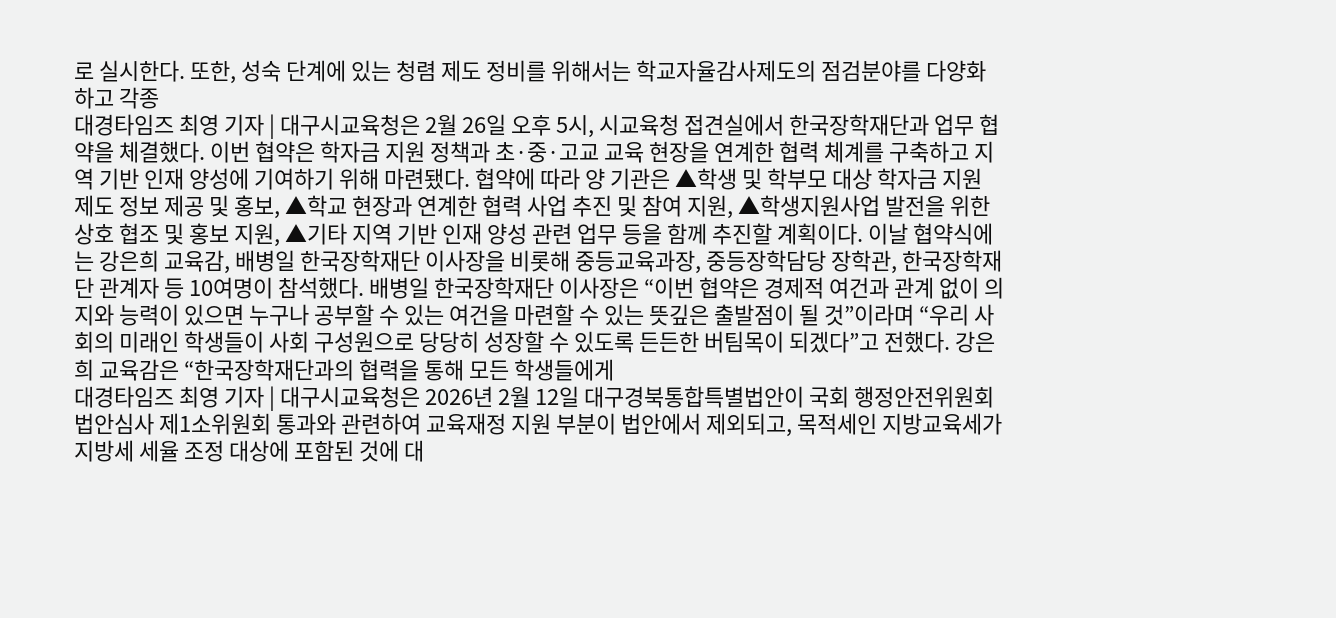로 실시한다. 또한, 성숙 단계에 있는 청렴 제도 정비를 위해서는 학교자율감사제도의 점검분야를 다양화하고 각종
대경타임즈 최영 기자 | 대구시교육청은 2월 26일 오후 5시, 시교육청 접견실에서 한국장학재단과 업무 협약을 체결했다. 이번 협약은 학자금 지원 정책과 초·중·고교 교육 현장을 연계한 협력 체계를 구축하고 지역 기반 인재 양성에 기여하기 위해 마련됐다. 협약에 따라 양 기관은 ▲학생 및 학부모 대상 학자금 지원 제도 정보 제공 및 홍보, ▲학교 현장과 연계한 협력 사업 추진 및 참여 지원, ▲학생지원사업 발전을 위한 상호 협조 및 홍보 지원, ▲기타 지역 기반 인재 양성 관련 업무 등을 함께 추진할 계획이다. 이날 협약식에는 강은희 교육감, 배병일 한국장학재단 이사장을 비롯해 중등교육과장, 중등장학담당 장학관, 한국장학재단 관계자 등 10여명이 참석했다. 배병일 한국장학재단 이사장은 “이번 협약은 경제적 여건과 관계 없이 의지와 능력이 있으면 누구나 공부할 수 있는 여건을 마련할 수 있는 뜻깊은 출발점이 될 것”이라며 “우리 사회의 미래인 학생들이 사회 구성원으로 당당히 성장할 수 있도록 든든한 버팀목이 되겠다”고 전했다. 강은희 교육감은 “한국장학재단과의 협력을 통해 모든 학생들에게
대경타임즈 최영 기자 | 대구시교육청은 2026년 2월 12일 대구경북통합특별법안이 국회 행정안전위원회 법안심사 제1소위원회 통과와 관련하여 교육재정 지원 부분이 법안에서 제외되고, 목적세인 지방교육세가 지방세 세율 조정 대상에 포함된 것에 대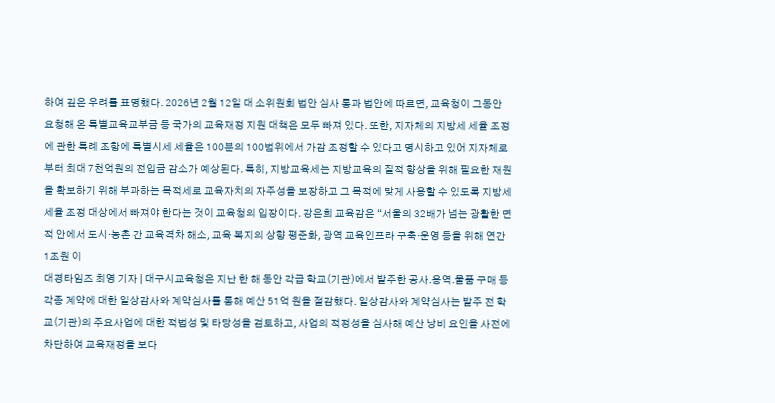하여 깊은 우려를 표명했다. 2026년 2월 12일 대 소위원회 법안 심사 통과 법안에 따르면, 교육청이 그동안 요청해 온 특별교육교부금 등 국가의 교육재정 지원 대책은 모두 빠져 있다. 또한, 지자체의 지방세 세율 조정에 관한 특례 조항에 특별시세 세율은 100분의 100범위에서 가감 조정할 수 있다고 명시하고 있어 지자체로부터 최대 7천억원의 전입금 감소가 예상된다. 특히, 지방교육세는 지방교육의 질적 향상을 위해 필요한 재원을 확보하기 위해 부과하는 목적세로 교육자치의 자주성을 보장하고 그 목적에 맞게 사용할 수 있도록 지방세 세율 조정 대상에서 빠져야 한다는 것이 교육청의 입장이다. 강은희 교육감은 “서울의 32배가 넘는 광활한 면적 안에서 도시·농촌 간 교육격차 해소, 교육 복지의 상향 평준화, 광역 교육인프라 구축·운영 등을 위해 연간 1조원 이
대경타임즈 최영 기자 | 대구시교육청은 지난 한 해 동안 각급 학교(기관)에서 발주한 공사․용역․물품 구매 등 각종 계약에 대한 일상감사와 계약심사를 통해 예산 51억 원을 절감했다. 일상감사와 계약심사는 발주 전 학교(기관)의 주요사업에 대한 적법성 및 타당성을 검토하고, 사업의 적정성을 심사해 예산 낭비 요인을 사전에 차단하여 교육재정을 보다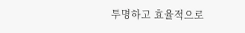투명하고 효율적으로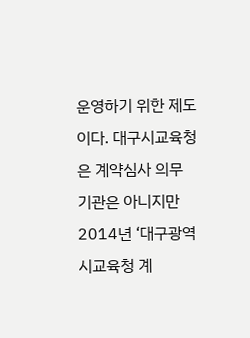운영하기 위한 제도이다. 대구시교육청은 계약심사 의무 기관은 아니지만 2014년 ‘대구광역시교육청 계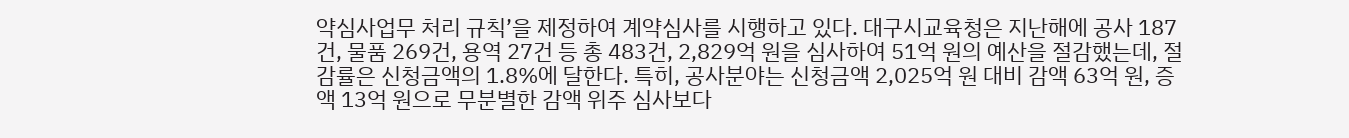약심사업무 처리 규칙’을 제정하여 계약심사를 시행하고 있다. 대구시교육청은 지난해에 공사 187건, 물품 269건, 용역 27건 등 총 483건, 2,829억 원을 심사하여 51억 원의 예산을 절감했는데, 절감률은 신청금액의 1.8%에 달한다. 특히, 공사분야는 신청금액 2,025억 원 대비 감액 63억 원, 증액 13억 원으로 무분별한 감액 위주 심사보다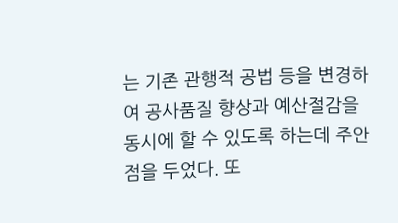는 기존 관행적 공법 등을 변경하여 공사품질 향상과 예산절감을 동시에 할 수 있도록 하는데 주안점을 두었다. 또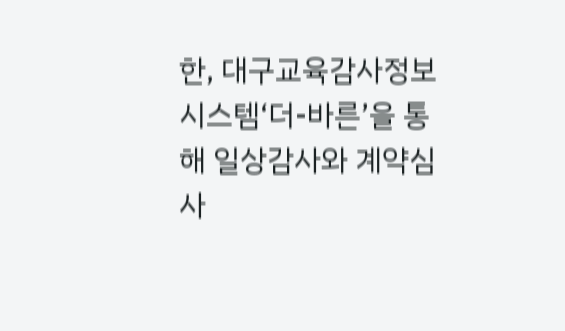한, 대구교육감사정보시스템‘더-바른’을 통해 일상감사와 계약심사